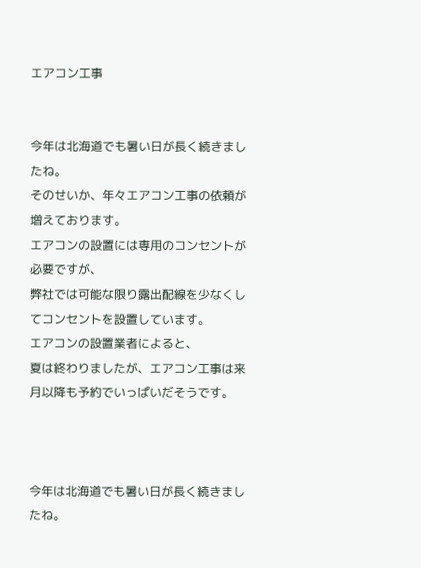エアコン工事


今年は北海道でも暑い日が長く続きましたね。
そのせいか、年々エアコン工事の依頼が増えております。
エアコンの設置には専用のコンセントが必要ですが、
弊社では可能な限り露出配線を少なくしてコンセントを設置しています。
エアコンの設置業者によると、
夏は終わりましたが、エアコン工事は来月以降も予約でいっぱいだそうです。



今年は北海道でも暑い日が長く続きましたね。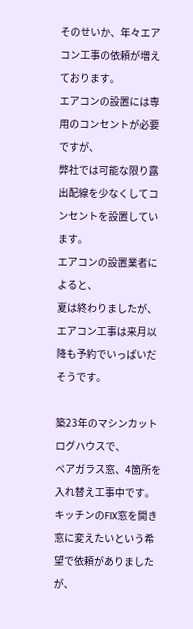そのせいか、年々エアコン工事の依頼が増えております。
エアコンの設置には専用のコンセントが必要ですが、
弊社では可能な限り露出配線を少なくしてコンセントを設置しています。
エアコンの設置業者によると、
夏は終わりましたが、エアコン工事は来月以降も予約でいっぱいだそうです。

築23年のマシンカットログハウスで、
ペアガラス窓、4箇所を入れ替え工事中です。
キッチンのFIX窓を開き窓に変えたいという希望で依頼がありましたが、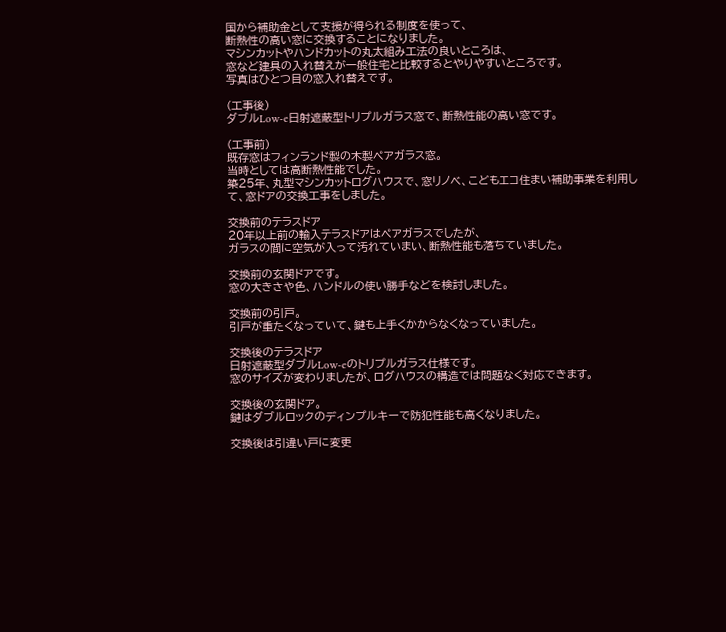国から補助金として支援が得られる制度を使って、
断熱性の高い窓に交換することになりました。
マシンカットやハンドカットの丸太組み工法の良いところは、
窓など建具の入れ替えが一般住宅と比較するとやりやすいところです。
写真はひとつ目の窓入れ替えです。

(工事後)
ダブルLow-e日射遮蔽型トリプルガラス窓で、断熱性能の高い窓です。

(工事前)
既存窓はフィンランド製の木製ペアガラス窓。
当時としては高断熱性能でした。
築25年、丸型マシンカットログハウスで、窓リノベ、こどもエコ住まい補助事業を利用して、窓ドアの交換工事をしました。

交換前のテラスドア
20年以上前の輸入テラスドアはペアガラスでしたが、
ガラスの間に空気が入って汚れていまい、断熱性能も落ちていました。

交換前の玄関ドアです。
窓の大きさや色、ハンドルの使い勝手などを検討しました。

交換前の引戸。
引戸が重たくなっていて、鍵も上手くかからなくなっていました。

交換後のテラスドア
日射遮蔽型ダブルLow-eのトリプルガラス仕様です。
窓のサイズが変わりましたが、ログハウスの構造では問題なく対応できます。

交換後の玄関ドア。
鍵はダブルロックのディンプルキーで防犯性能も高くなりました。

交換後は引違い戸に変更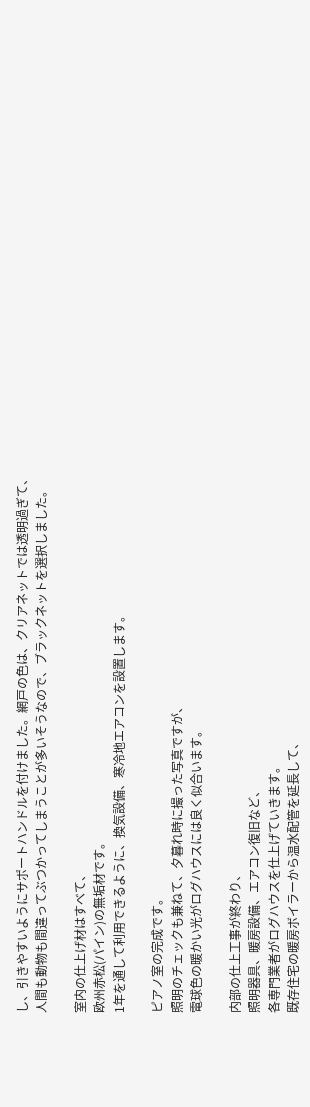し、引きやすいようにサポートハンドルを付けました。網戸の色は、クリアネットでは透明過ぎて、人間も動物も間違ってぶつかってしまうことが多いそうなので、ブラックネットを選択しました。

室内の仕上げ材はすべて、
欧州赤松(パイン)の無垢材です。
1年を通して利用できるように、換気設備、寒冷地エアコンを設置します。

ピアノ室の完成です。
照明のチェックも兼ねて、夕暮れ時に撮った写真ですが、
電球色の暖かい光がログハウスには良く似合います。

内部の仕上工事が終わり、
照明器具、暖房設備、エアコン復旧など、
各専門業者がログハウスを仕上げていきます。
既存住宅の暖房ボイラーから温水配管を延長して、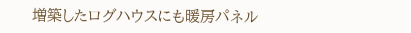増築したログハウスにも暖房パネル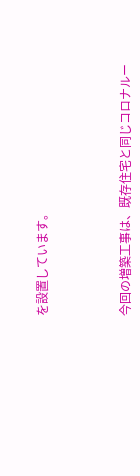を設置しています。



今回の増築工事は、既存住宅と同じコロナルー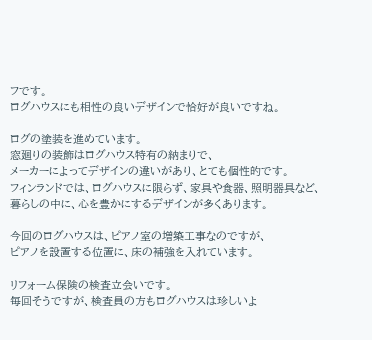フです。
ログハウスにも相性の良いデザインで恰好が良いですね。

ログの塗装を進めています。
窓廻りの装飾はログハウス特有の納まりで、
メーカーによってデザインの違いがあり、とても個性的です。
フィンランドでは、ログハウスに限らず、家具や食器、照明器具など、
暮らしの中に、心を豊かにするデザインが多くあります。

今回のログハウスは、ピアノ室の増築工事なのですが、
ピアノを設置する位置に、床の補強を入れています。

リフォーム保険の検査立会いです。
毎回そうですが、検査員の方もログハウスは珍しいよ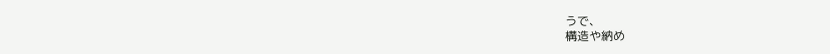うで、
構造や納め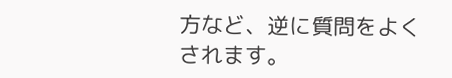方など、逆に質問をよくされます。